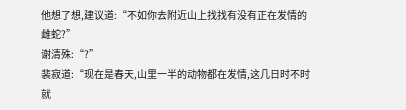他想了想,建议道:“不如你去附近山上找找有没有正在发情的雌蛇?”
谢清殊:“?”
裴寂道:“现在是春天,山里一半的动物都在发情,这几日时不时就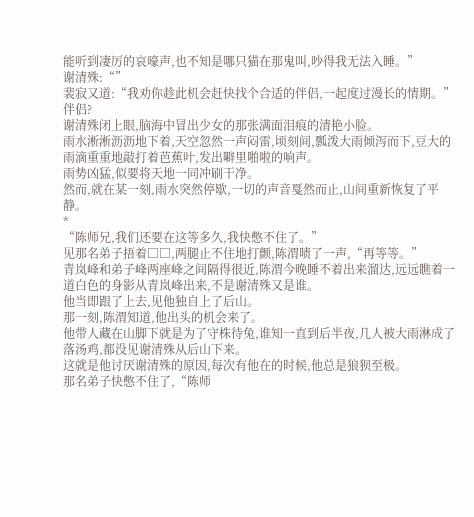能听到凄厉的哀嚎声,也不知是哪只猫在那鬼叫,吵得我无法入睡。”
谢清殊:“”
裴寂又道:“我劝你趁此机会赶快找个合适的伴侣,一起度过漫长的情期。”
伴侣?
谢清殊闭上眼,脑海中冒出少女的那张满面泪痕的清艳小脸。
雨水淅淅沥沥地下着,天空忽然一声闷雷,顷刻间,瓢泼大雨倾泻而下,豆大的雨滴重重地敲打着芭蕉叶,发出噼里啪啦的响声。
雨势凶猛,似要将天地一同冲刷干净。
然而,就在某一刻,雨水突然停歇,一切的声音戛然而止,山间重新恢复了平静。
*
“陈师兄,我们还要在这等多久,我快憋不住了。”
见那名弟子捂着□□,两腿止不住地打颤,陈渭啧了一声,“再等等。”
青岚峰和弟子峰两座峰之间隔得很近,陈渭今晚睡不着出来溜达,远远瞧着一道白色的身影从青岚峰出来,不是谢清殊又是谁。
他当即跟了上去,见他独自上了后山。
那一刻,陈渭知道,他出头的机会来了。
他带人藏在山脚下就是为了守株待兔,谁知一直到后半夜,几人被大雨淋成了落汤鸡,都没见谢清殊从后山下来。
这就是他讨厌谢清殊的原因,每次有他在的时候,他总是狼狈至极。
那名弟子快憋不住了,“陈师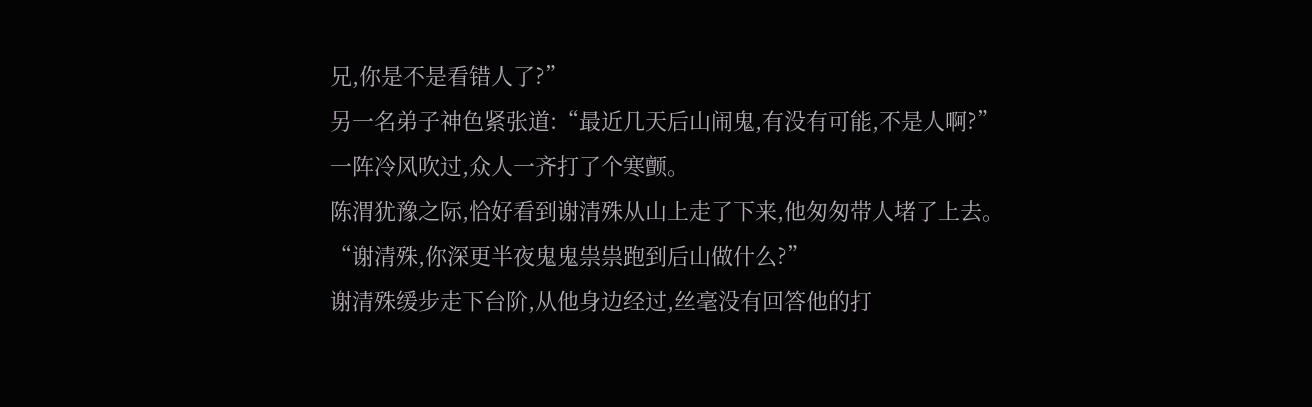兄,你是不是看错人了?”
另一名弟子神色紧张道:“最近几天后山闹鬼,有没有可能,不是人啊?”
一阵冷风吹过,众人一齐打了个寒颤。
陈渭犹豫之际,恰好看到谢清殊从山上走了下来,他匆匆带人堵了上去。
“谢清殊,你深更半夜鬼鬼祟祟跑到后山做什么?”
谢清殊缓步走下台阶,从他身边经过,丝毫没有回答他的打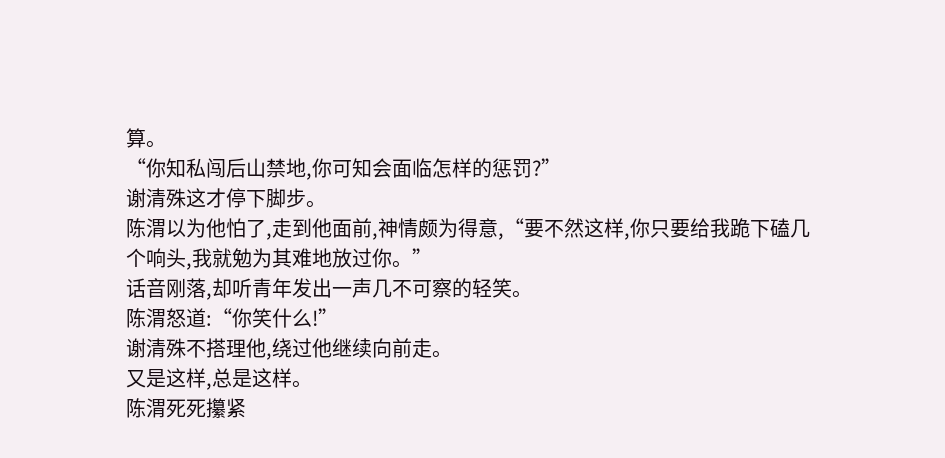算。
“你知私闯后山禁地,你可知会面临怎样的惩罚?”
谢清殊这才停下脚步。
陈渭以为他怕了,走到他面前,神情颇为得意,“要不然这样,你只要给我跪下磕几个响头,我就勉为其难地放过你。”
话音刚落,却听青年发出一声几不可察的轻笑。
陈渭怒道:“你笑什么!”
谢清殊不搭理他,绕过他继续向前走。
又是这样,总是这样。
陈渭死死攥紧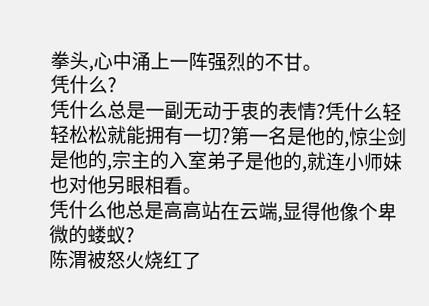拳头,心中涌上一阵强烈的不甘。
凭什么?
凭什么总是一副无动于衷的表情?凭什么轻轻松松就能拥有一切?第一名是他的,惊尘剑是他的,宗主的入室弟子是他的,就连小师妹也对他另眼相看。
凭什么他总是高高站在云端,显得他像个卑微的蝼蚁?
陈渭被怒火烧红了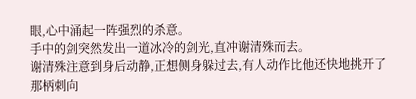眼,心中涌起一阵强烈的杀意。
手中的剑突然发出一道冰冷的剑光,直冲谢清殊而去。
谢清殊注意到身后动静,正想侧身躲过去,有人动作比他还快地挑开了那柄刺向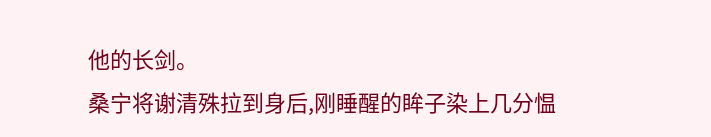他的长剑。
桑宁将谢清殊拉到身后,刚睡醒的眸子染上几分愠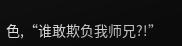色,“谁敢欺负我师兄?!”